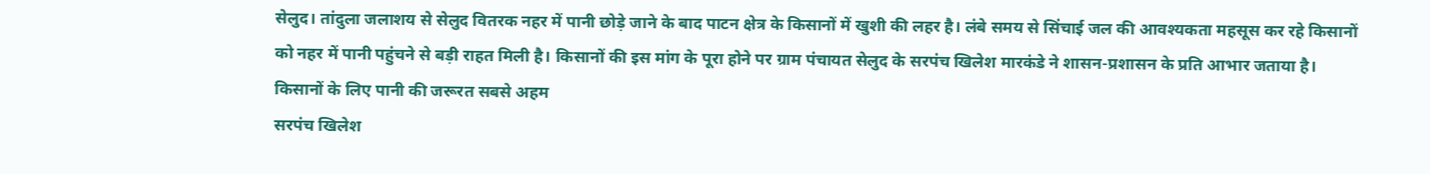सेलुद। तांदुला जलाशय से सेलुद वितरक नहर में पानी छोड़े जाने के बाद पाटन क्षेत्र के किसानों में खुशी की लहर है। लंबे समय से सिंचाई जल की आवश्यकता महसूस कर रहे किसानों को नहर में पानी पहुंचने से बड़ी राहत मिली है। किसानों की इस मांग के पूरा होने पर ग्राम पंचायत सेलुद के सरपंच खिलेश मारकंडे ने शासन-प्रशासन के प्रति आभार जताया है।
किसानों के लिए पानी की जरूरत सबसे अहम
सरपंच खिलेश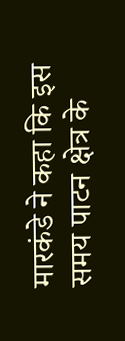मारकंडे ने कहा कि इस समय पाटन क्षेत्र के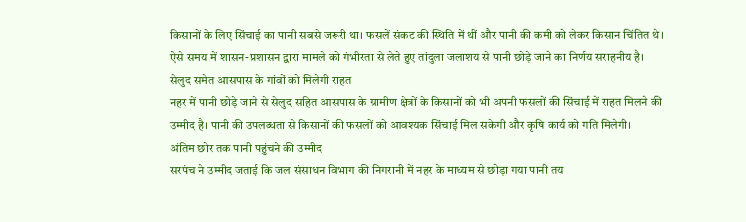किसानों के लिए सिंचाई का पानी सबसे जरूरी था। फसलें संकट की स्थिति में थीं और पानी की कमी को लेकर किसान चिंतित थे। ऐसे समय में शासन-प्रशासन द्वारा मामले को गंभीरता से लेते हुए तांदुला जलाशय से पानी छोड़े जाने का निर्णय सराहनीय है।
सेलुद समेत आसपास के गांवों को मिलेगी राहत
नहर में पानी छोड़े जाने से सेलुद सहित आसपास के ग्रामीण क्षेत्रों के किसानों को भी अपनी फसलों की सिंचाई में राहत मिलने की उम्मीद है। पानी की उपलब्धता से किसानों की फसलों को आवश्यक सिंचाई मिल सकेगी और कृषि कार्य को गति मिलेगी।
अंतिम छोर तक पानी पहुंचने की उम्मीद
सरपंच ने उम्मीद जताई कि जल संसाधन विभाग की निगरानी में नहर के माध्यम से छोड़ा गया पानी तय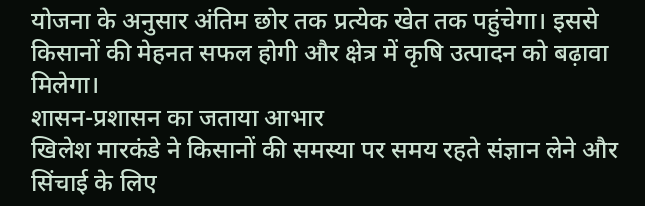योजना के अनुसार अंतिम छोर तक प्रत्येक खेत तक पहुंचेगा। इससे किसानों की मेहनत सफल होगी और क्षेत्र में कृषि उत्पादन को बढ़ावा मिलेगा।
शासन-प्रशासन का जताया आभार
खिलेश मारकंडे ने किसानों की समस्या पर समय रहते संज्ञान लेने और सिंचाई के लिए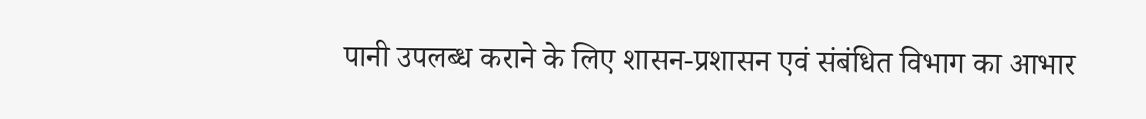पानी उपलब्ध कराने के लिए शासन-प्रशासन एवं संबंधित विभाग का आभार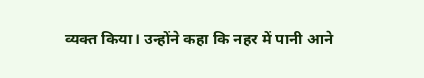व्यक्त किया। उन्होंने कहा कि नहर में पानी आने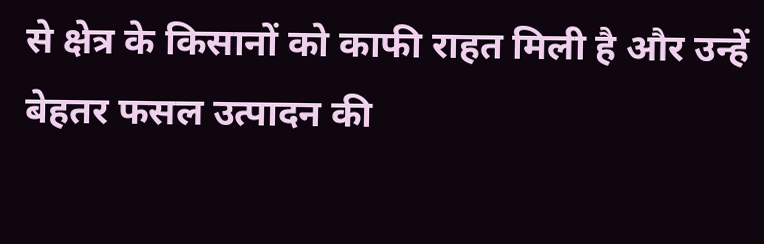से क्षेत्र के किसानों को काफी राहत मिली है और उन्हें बेहतर फसल उत्पादन की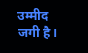उम्मीद जगी है।